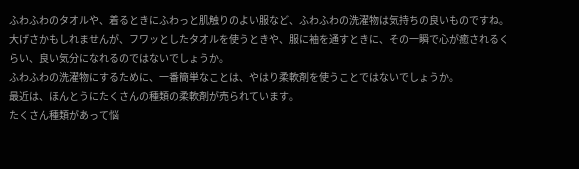ふわふわのタオルや、着るときにふわっと肌触りのよい服など、ふわふわの洗濯物は気持ちの良いものですね。
大げさかもしれませんが、フワッとしたタオルを使うときや、服に袖を通すときに、その一瞬で心が癒されるくらい、良い気分になれるのではないでしょうか。
ふわふわの洗濯物にするために、一番簡単なことは、やはり柔軟剤を使うことではないでしょうか。
最近は、ほんとうにたくさんの種類の柔軟剤が売られています。
たくさん種類があって悩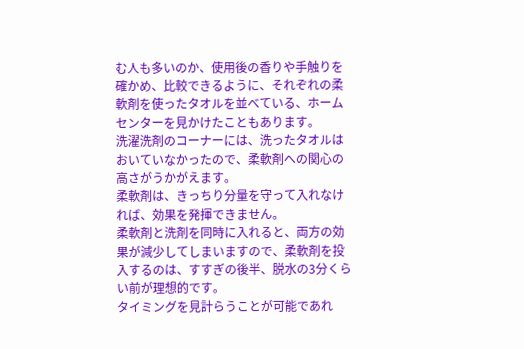む人も多いのか、使用後の香りや手触りを確かめ、比較できるように、それぞれの柔軟剤を使ったタオルを並べている、ホームセンターを見かけたこともあります。
洗濯洗剤のコーナーには、洗ったタオルはおいていなかったので、柔軟剤への関心の高さがうかがえます。
柔軟剤は、きっちり分量を守って入れなければ、効果を発揮できません。
柔軟剤と洗剤を同時に入れると、両方の効果が減少してしまいますので、柔軟剤を投入するのは、すすぎの後半、脱水の3分くらい前が理想的です。
タイミングを見計らうことが可能であれ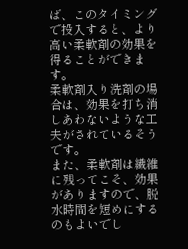ば、このタイミングで投入すると、より高い柔軟剤の効果を得ることができます。
柔軟剤入り洗剤の場合は、効果を打ち消しあわないような工夫がされているそうです。
また、柔軟剤は繊維に残ってこそ、効果がありますので、脱水時間を短めにするのもよいでし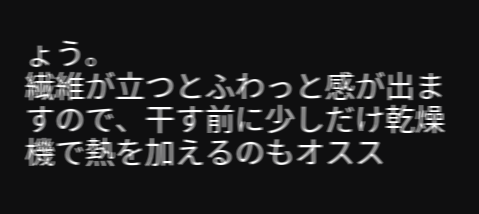ょう。
繊維が立つとふわっと感が出ますので、干す前に少しだけ乾燥機で熱を加えるのもオスス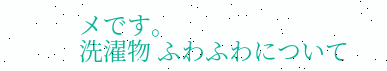メです。
洗濯物 ふわふわについて